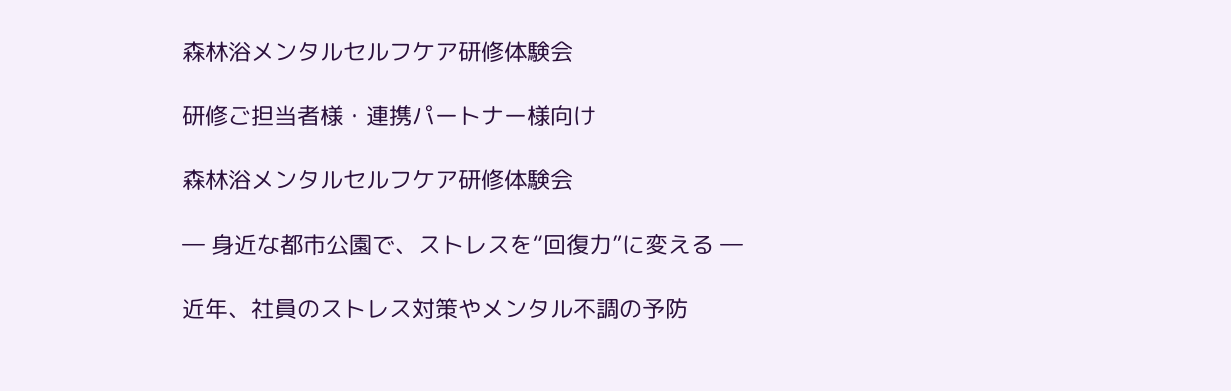森林浴メンタルセルフケア研修体験会

研修ご担当者様・連携パートナー様向け

森林浴メンタルセルフケア研修体験会

― 身近な都市公園で、ストレスを“回復力”に変える ―

近年、社員のストレス対策やメンタル不調の予防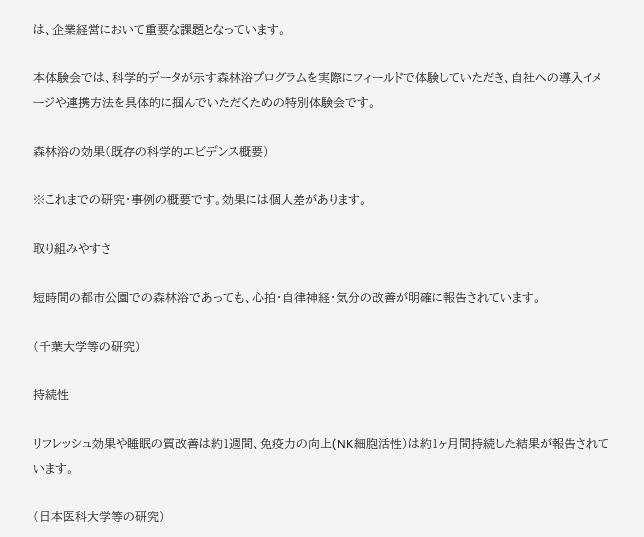は、企業経営において重要な課題となっています。

本体験会では、科学的データが示す森林浴プログラムを実際にフィールドで体験していただき、自社への導入イメージや連携方法を具体的に掴んでいただくための特別体験会です。

森林浴の効果(既存の科学的エビデンス概要)

※これまでの研究・事例の概要です。効果には個人差があります。

取り組みやすさ

短時間の都市公園での森林浴であっても、心拍・自律神経・気分の改善が明確に報告されています。

(千葉大学等の研究)

持続性

リフレッシュ効果や睡眠の質改善は約1週間、免疫力の向上(NK細胞活性)は約1ヶ月間持続した結果が報告されています。

(日本医科大学等の研究)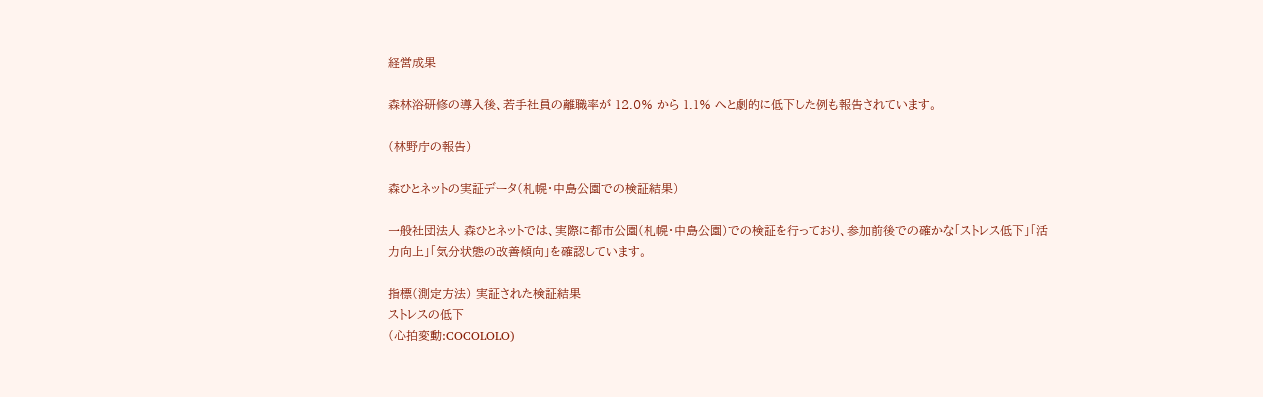経営成果

森林浴研修の導入後、若手社員の離職率が 12.0% から 1.1% へと劇的に低下した例も報告されています。

(林野庁の報告)

森ひとネットの実証データ(札幌・中島公園での検証結果)

一般社団法人 森ひとネットでは、実際に都市公園(札幌・中島公園)での検証を行っており、参加前後での確かな「ストレス低下」「活力向上」「気分状態の改善傾向」を確認しています。

指標(測定方法) 実証された検証結果
ストレスの低下
(心拍変動:COCOLOLO)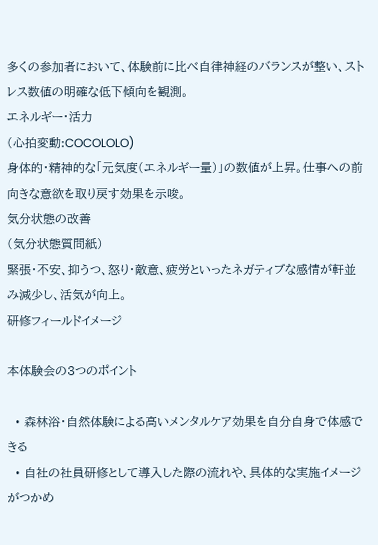多くの参加者において、体験前に比べ自律神経のバランスが整い、ストレス数値の明確な低下傾向を観測。
エネルギー・活力
(心拍変動:COCOLOLO)
身体的・精神的な「元気度(エネルギー量)」の数値が上昇。仕事への前向きな意欲を取り戻す効果を示唆。
気分状態の改善
(気分状態質問紙)
緊張・不安、抑うつ、怒り・敵意、疲労といったネガティブな感情が軒並み減少し、活気が向上。
研修フィールドイメージ

本体験会の3つのポイント

  • 森林浴・自然体験による高いメンタルケア効果を自分自身で体感できる
  • 自社の社員研修として導入した際の流れや、具体的な実施イメージがつかめ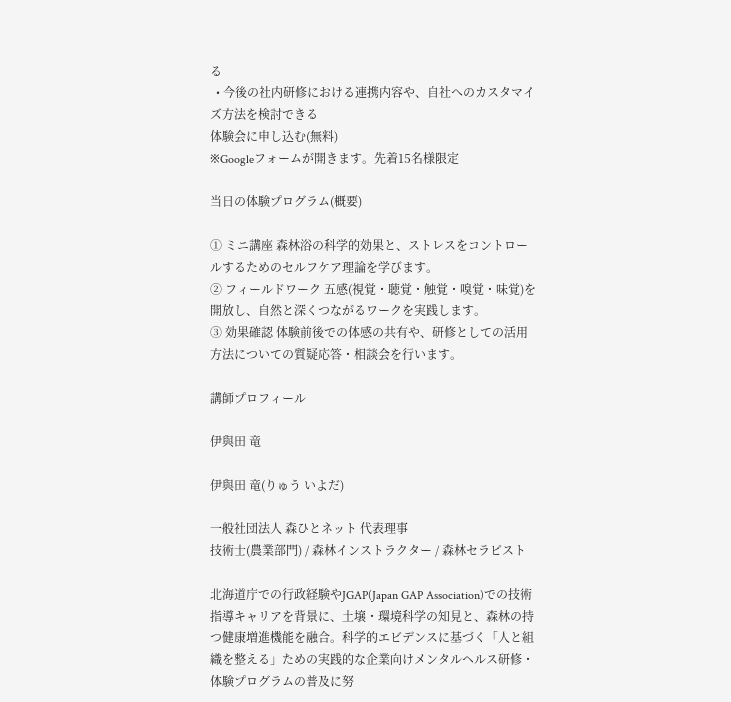る
  • 今後の社内研修における連携内容や、自社へのカスタマイズ方法を検討できる
体験会に申し込む(無料)
※Googleフォームが開きます。先着15名様限定

当日の体験プログラム(概要)

① ミニ講座 森林浴の科学的効果と、ストレスをコントロールするためのセルフケア理論を学びます。
② フィールドワーク 五感(視覚・聴覚・触覚・嗅覚・味覚)を開放し、自然と深くつながるワークを実践します。
③ 効果確認 体験前後での体感の共有や、研修としての活用方法についての質疑応答・相談会を行います。

講師プロフィール

伊與田 竜

伊與田 竜(りゅう いよだ)

一般社団法人 森ひとネット 代表理事
技術士(農業部門) / 森林インストラクター / 森林セラピスト

北海道庁での行政経験やJGAP(Japan GAP Association)での技術指導キャリアを背景に、土壌・環境科学の知見と、森林の持つ健康増進機能を融合。科学的エビデンスに基づく「人と組織を整える」ための実践的な企業向けメンタルヘルス研修・体験プログラムの普及に努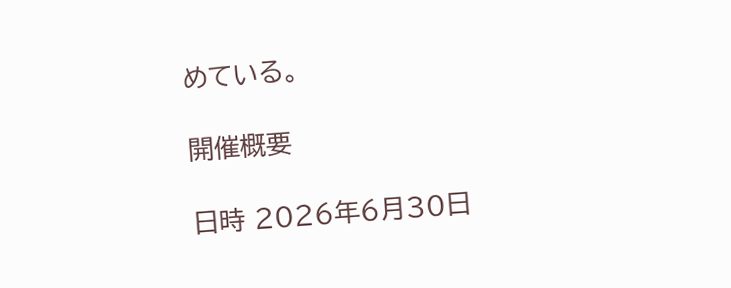めている。

開催概要

日時 2026年6月30日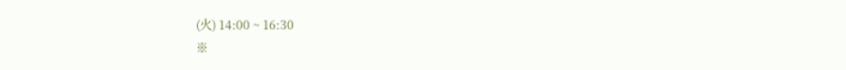(火) 14:00 ~ 16:30
※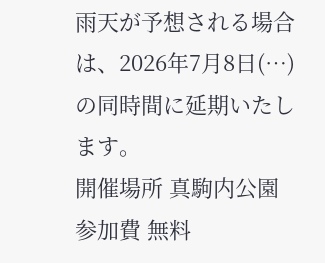雨天が予想される場合は、2026年7月8日(…)の同時間に延期いたします。
開催場所 真駒内公園
参加費 無料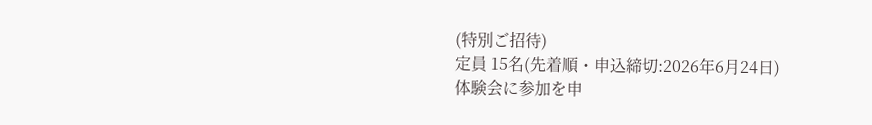(特別ご招待)
定員 15名(先着順・申込締切:2026年6月24日)
体験会に参加を申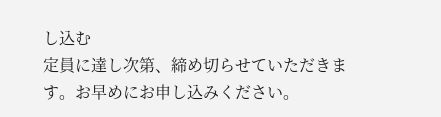し込む
定員に達し次第、締め切らせていただきます。お早めにお申し込みください。